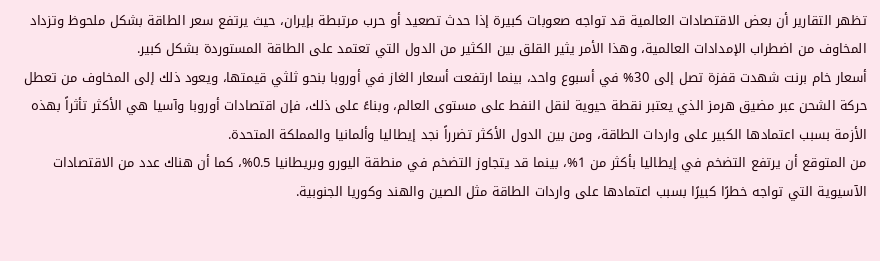تظهر التقارير أن بعض الاقتصادات العالمية قد تواجه صعوبات كبيرة إذا حدث تصعيد أو حرب مرتبطة بإيران، حيث يرتفع سعر الطاقة بشكل ملحوظ وتزداد المخاوف من اضطراب الإمدادات العالمية، وهذا الأمر يثير القلق بين الكثير من الدول التي تعتمد على الطاقة المستوردة بشكل كبير.
أسعار خام برنت شهدت قفزة تصل إلى 30% في أسبوع واحد، بينما ارتفعت أسعار الغاز في أوروبا بنحو ثلثي قيمتها، ويعود ذلك إلى المخاوف من تعطل حركة الشحن عبر مضيق هرمز الذي يعتبر نقطة حيوية لنقل النفط على مستوى العالم، وبناءً على ذلك، فإن اقتصادات أوروبا وآسيا هي الأكثر تأثراً بهذه الأزمة بسبب اعتمادها الكبير على واردات الطاقة، ومن بين الدول الأكثر تضرراً نجد إيطاليا وألمانيا والمملكة المتحدة.
من المتوقع أن يرتفع التضخم في إيطاليا بأكثر من 1%، بينما قد يتجاوز التضخم في منطقة اليورو وبريطانيا 0.5%، كما أن هناك عدد من الاقتصادات الآسيوية التي تواجه خطرًا كبيرًا بسبب اعتمادها على واردات الطاقة مثل الصين والهند وكوريا الجنوبية.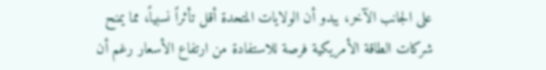على الجانب الآخر، يبدو أن الولايات المتحدة أقل تأثراً نسبياً، مما يمنح شركات الطاقة الأمريكية فرصة للاستفادة من ارتفاع الأسعار رغم أن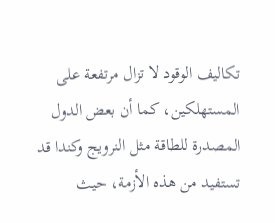تكاليف الوقود لا تزال مرتفعة على المستهلكين، كما أن بعض الدول المصدرة للطاقة مثل النرويج وكندا قد تستفيد من هذه الأزمة، حيث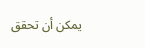يمكن أن تحقق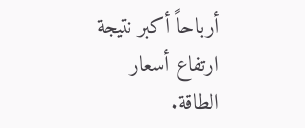أرباحاً أكبر نتيجة ارتفاع أسعار الطاقة.